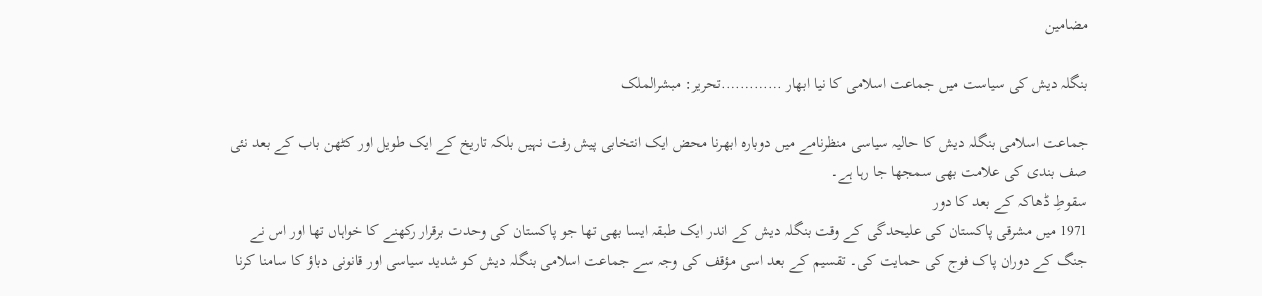مضامین

بنگلہ دیش کی سیاست میں جماعت اسلامی کا نیا ابھار ………….تحریر: مبشرالملک

جماعت اسلامی بنگلہ دیش کا حالیہ سیاسی منظرنامے میں دوبارہ ابھرنا محض ایک انتخابی پیش رفت نہیں بلکہ تاریخ کے ایک طویل اور کٹھن باب کے بعد نئی صف بندی کی علامت بھی سمجھا جا رہا ہے۔
سقوطِ ڈھاکہ کے بعد کا دور
1971 میں مشرقی پاکستان کی علیحدگی کے وقت بنگلہ دیش کے اندر ایک طبقہ ایسا بھی تھا جو پاکستان کی وحدت برقرار رکھنے کا خواہاں تھا اور اس نے جنگ کے دوران پاک فوج کی حمایت کی۔ تقسیم کے بعد اسی مؤقف کی وجہ سے جماعت اسلامی بنگلہ دیش کو شدید سیاسی اور قانونی دباؤ کا سامنا کرنا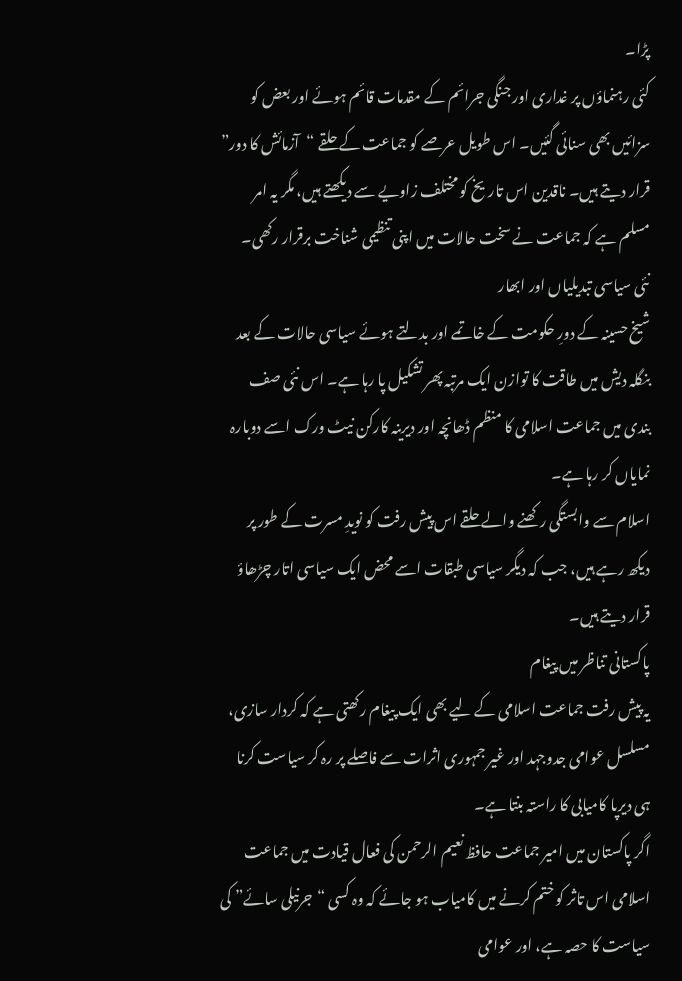پڑا۔
کئی رہنماؤں پر غداری اور جنگی جرائم کے مقدمات قائم ہوئے اور بعض کو سزائیں بھی سنائی گئیں۔ اس طویل عرصے کو جماعت کے حلقے “آزمائش کا دور” قرار دیتے ہیں۔ ناقدین اس تاریخ کو مختلف زاویے سے دیکھتے ہیں، مگر یہ امر مسلم ہے کہ جماعت نے سخت حالات میں اپنی تنظیمی شناخت برقرار رکھی۔
نئی سیاسی تبدیلیاں اور ابھار
شیخ حسینہ کے دورِ حکومت کے خاتمے اور بدلتے ہوئے سیاسی حالات کے بعد بنگلہ دیش میں طاقت کا توازن ایک مرتبہ پھر تشکیل پا رہا ہے۔ اس نئی صف بندی میں جماعت اسلامی کا منظم ڈھانچہ اور دیرینہ کارکن نیٹ ورک اسے دوبارہ نمایاں کر رہا ہے۔
اسلام سے وابستگی رکھنے والے حلقے اس پیش رفت کو نویدِ مسرت کے طور پر دیکھ رہے ہیں، جب کہ دیگر سیاسی طبقات اسے محض ایک سیاسی اتار چڑھاؤ قرار دیتے ہیں۔
پاکستانی تناظر میں پیغام
یہ پیش رفت جماعت اسلامی کے لیے بھی ایک پیغام رکھتی ہے کہ کردار سازی، مسلسل عوامی جدوجہد اور غیر جمہوری اثرات سے فاصلے پر رہ کر سیاست کرنا ہی دیرپا کامیابی کا راستہ بنتا ہے۔
اگر پاکستان میں امیر جماعت حافظ نعیم الرحمن کی فعال قیادت میں جماعت اسلامی اس تاثر کو ختم کرنے میں کامیاب ہو جائے کہ وہ کسی “جرنیلی سائے” کی سیاست کا حصہ ہے، اور عوامی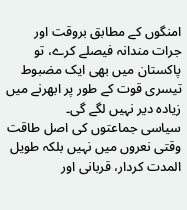امنگوں کے مطابق بروقت اور جرات مندانہ فیصلے کرے، تو پاکستان میں بھی ایک مضبوط تیسری قوت کے طور پر ابھرنے میں زیادہ دیر نہیں لگے گی۔
سیاسی جماعتوں کی اصل طاقت وقتی نعروں میں نہیں بلکہ طویل المدت کردار، قربانی اور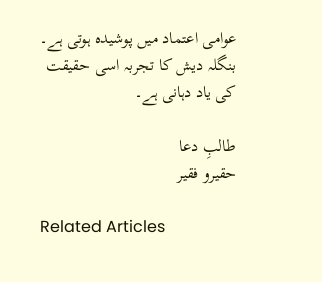عوامی اعتماد میں پوشیدہ ہوتی ہے۔ بنگلہ دیش کا تجربہ اسی حقیقت کی یاد دہانی ہے۔

طالبِ دعا
حقیرو فقیر

Related Articles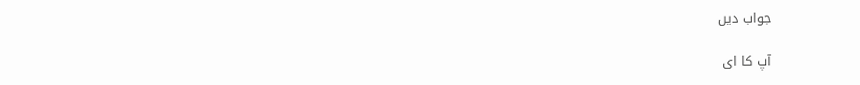جواب دیں

آپ کا ای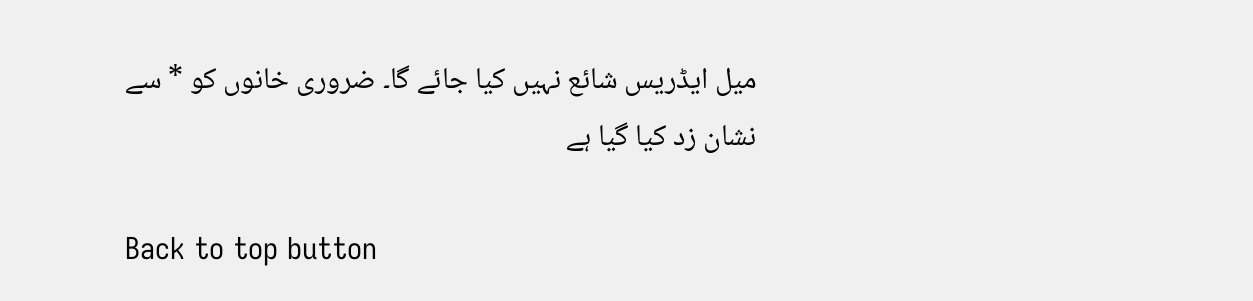میل ایڈریس شائع نہیں کیا جائے گا۔ ضروری خانوں کو * سے نشان زد کیا گیا ہے

Back to top button